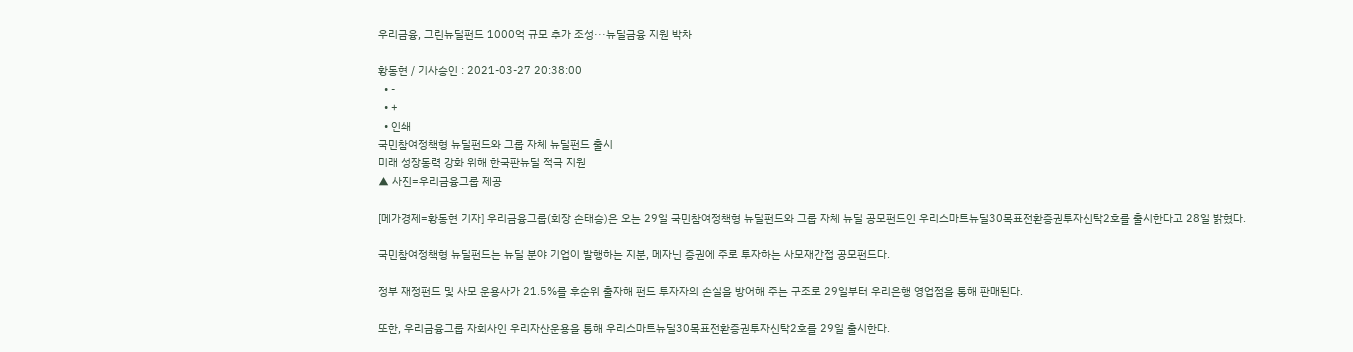우리금융, 그린뉴딜펀드 1000억 규모 추가 조성···뉴딜금융 지원 박차

황동현 / 기사승인 : 2021-03-27 20:38:00
  • -
  • +
  • 인쇄
국민참여정책형 뉴딜펀드와 그룹 자체 뉴딜펀드 출시
미래 성장동력 강화 위해 한국판뉴딜 적극 지원
▲ 사진=우리금융그룹 제공

[메가경제=황동현 기자] 우리금융그룹(회장 손태승)은 오는 29일 국민참여정책형 뉴딜펀드와 그룹 자체 뉴딜 공모펀드인 우리스마트뉴딜30목표전환증권투자신탁2호를 출시한다고 28일 밝혔다.

국민참여정책형 뉴딜펀드는 뉴딜 분야 기업이 발행하는 지분, 메자닌 증권에 주로 투자하는 사모재간접 공모펀드다.

정부 재정펀드 및 사모 운용사가 21.5%를 후순위 출자해 펀드 투자자의 손실을 방어해 주는 구조로 29일부터 우리은행 영업점을 통해 판매된다.

또한, 우리금융그룹 자회사인 우리자산운용을 통해 우리스마트뉴딜30목표전환증권투자신탁2호를 29일 출시한다.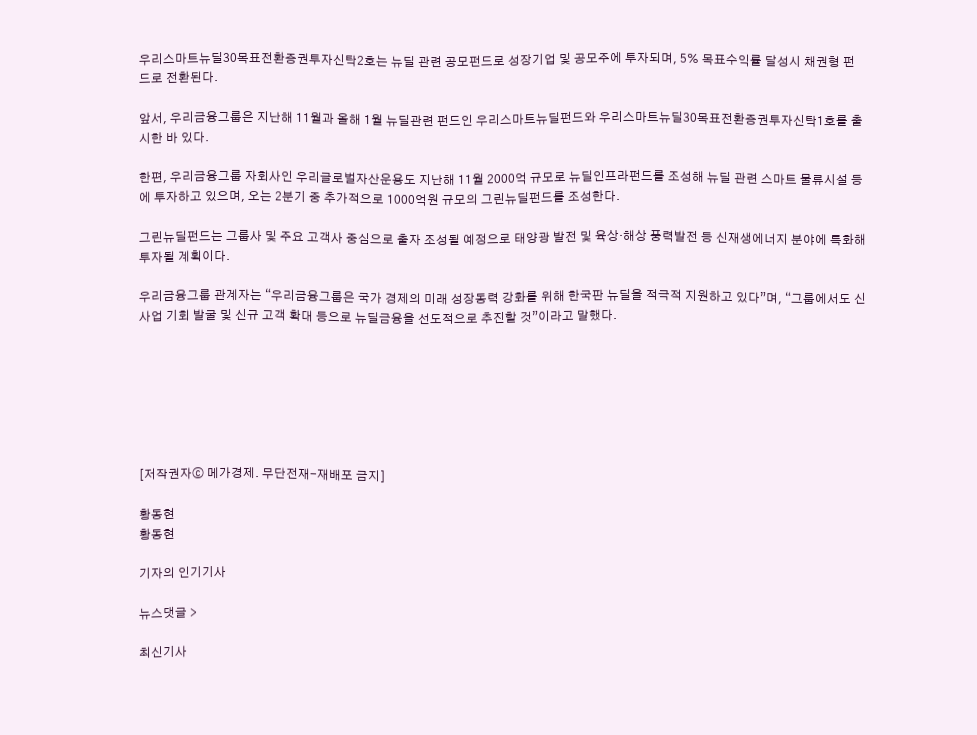우리스마트뉴딜30목표전환증권투자신탁2호는 뉴딜 관련 공모펀드로 성장기업 및 공모주에 투자되며, 5% 목표수익률 달성시 채권형 펀드로 전환된다.

앞서, 우리금융그룹은 지난해 11월과 올해 1월 뉴딜관련 펀드인 우리스마트뉴딜펀드와 우리스마트뉴딜30목표전환증권투자신탁1호를 출시한 바 있다.

한편, 우리금융그룹 자회사인 우리글로벌자산운용도 지난해 11월 2000억 규모로 뉴딜인프라펀드를 조성해 뉴딜 관련 스마트 물류시설 등에 투자하고 있으며, 오는 2분기 중 추가적으로 1000억원 규모의 그린뉴딜펀드를 조성한다.

그린뉴딜펀드는 그룹사 및 주요 고객사 중심으로 출자 조성될 예정으로 태양광 발전 및 육상·해상 풍력발전 등 신재생에너지 분야에 특화해 투자될 계획이다.

우리금융그룹 관계자는 “우리금융그룹은 국가 경제의 미래 성장동력 강화를 위해 한국판 뉴딜을 적극적 지원하고 있다”며, “그룹에서도 신사업 기회 발굴 및 신규 고객 확대 등으로 뉴딜금융을 선도적으로 추진할 것”이라고 말했다.







[저작권자ⓒ 메가경제. 무단전재-재배포 금지]

황동현
황동현

기자의 인기기사

뉴스댓글 >

최신기사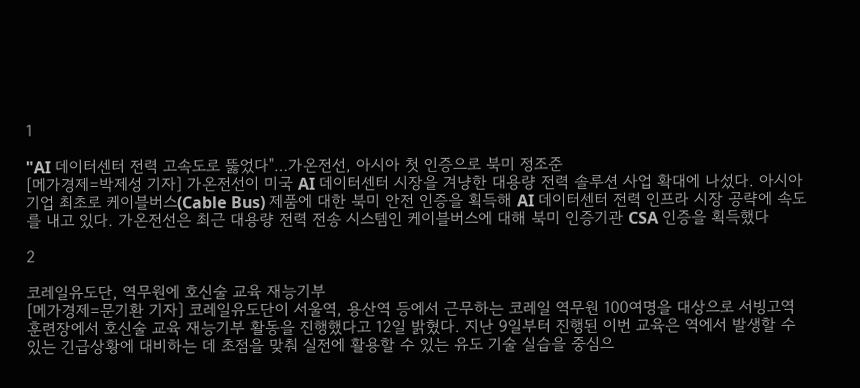1

"AI 데이터센터 전력 고속도로 뚫었다"…가온전선, 아시아 첫 인증으로 북미 정조준
[메가경제=박제성 기자] 가온전선이 미국 AI 데이터센터 시장을 겨냥한 대용량 전력 솔루션 사업 확대에 나섰다. 아시아 기업 최초로 케이블버스(Cable Bus) 제품에 대한 북미 안전 인증을 획득해 AI 데이터센터 전력 인프라 시장 공략에 속도를 내고 있다. 가온전선은 최근 대용량 전력 전송 시스템인 케이블버스에 대해 북미 인증기관 CSA 인증을 획득했다

2

코레일유도단, 역무원에 호신술 교육 재능기부
[메가경제=문기환 기자] 코레일유도단이 서울역, 용산역 등에서 근무하는 코레일 역무원 100여명을 대상으로 서빙고역 훈련장에서 호신술 교육 재능기부 활동을 진행했다고 12일 밝혔다. 지난 9일부터 진행된 이번 교육은 역에서 발생할 수 있는 긴급상황에 대비하는 데 초점을 맞춰 실전에 활용할 수 있는 유도 기술 실습을 중심으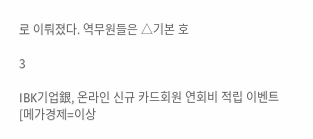로 이뤄졌다. 역무원들은 △기본 호

3

IBK기업銀, 온라인 신규 카드회원 연회비 적립 이벤트
[메가경제=이상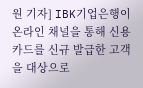원 기자] IBK기업은행이 온라인 채널을 통해 신용카드를 신규 발급한 고객을 대상으로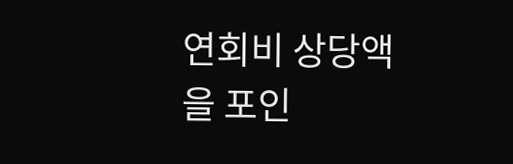연회비 상당액을 포인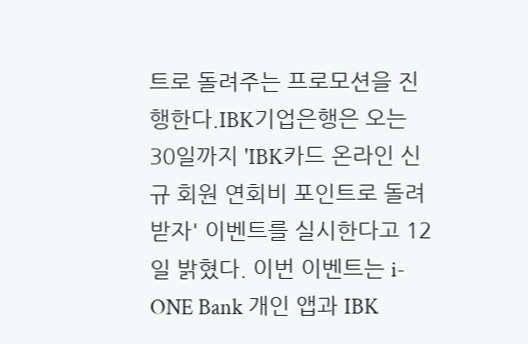트로 돌려주는 프로모션을 진행한다.IBK기업은행은 오는 30일까지 'IBK카드 온라인 신규 회원 연회비 포인트로 돌려받자' 이벤트를 실시한다고 12일 밝혔다. 이번 이벤트는 i-ONE Bank 개인 앱과 IBK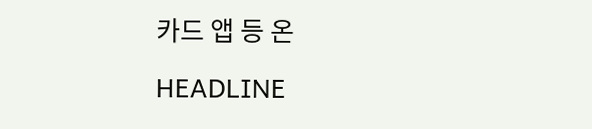카드 앱 등 온

HEADLINE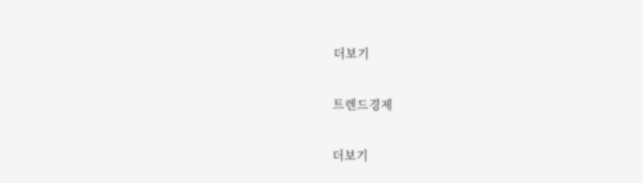더보기

트렌드경제

더보기